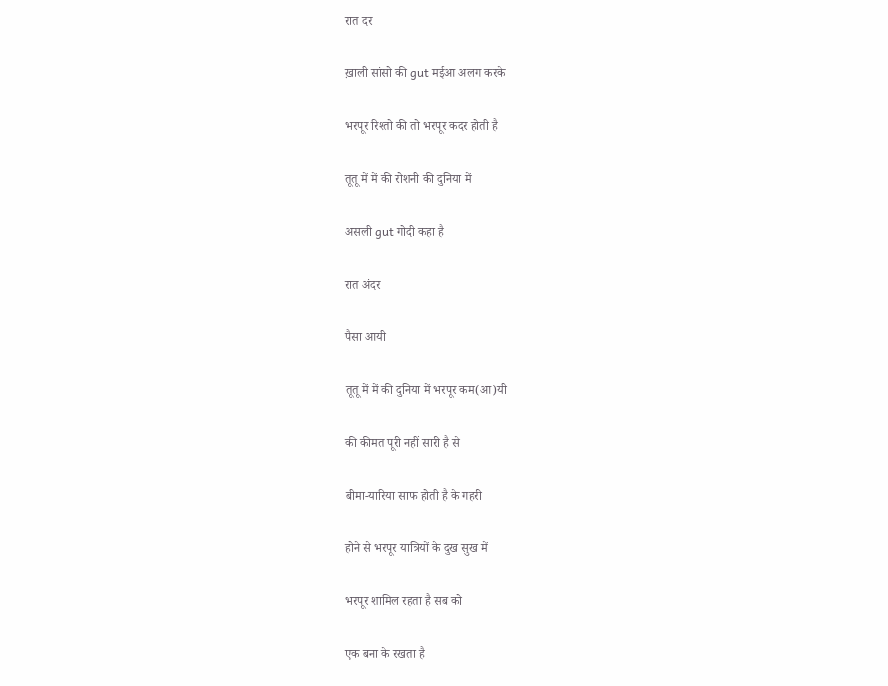रात दर

ख़ाली सांसो की gut मईआ अलग करके

भरपूर रिश्तो की तो भरपूर कदर होती है

तूतू में में की रोशनी की दुनिया में

असली gut गोदी कहा है

रात अंदर

पैसा आयी

तूतू में में की दुनिया में भरपूर कम(आ)यी

की कीमत पूरी नहीं सारी है से

बीमा-यारिया साफ होती है के गहरी

होने से भरपूर यात्रियों के दुख सुख में

भरपूर शामिल रहता है सब को

एक बना के रखता है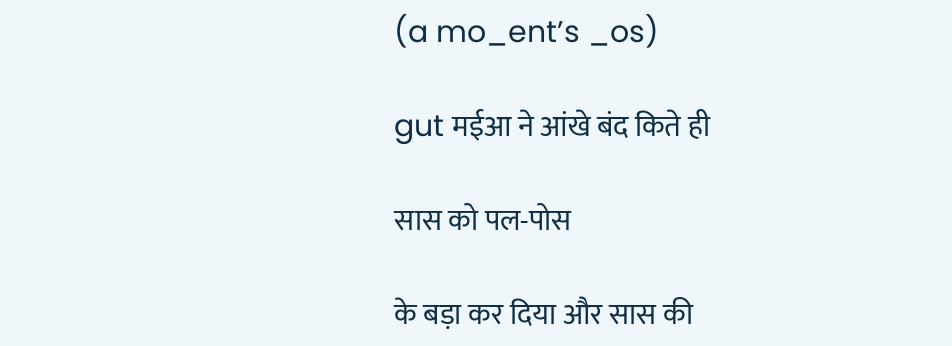(a mo_ent’s _os)

gut मईआ ने आंखे बंद किते ही

सास को पल-पोस

के बड़ा कर दिया और सास की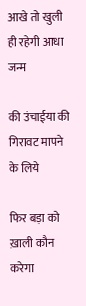आखे तो खुली ही रहेगी आधा जन्म

की उंचाईया की गिरावट मापने के लिये

फिर बड़ा को ख़ाली कौन करेगा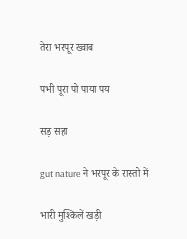तेरा भरपूर ख्वाब

पभी पूरा पो पाया पय

सड़ सहा

gut nature ने भरपूर के रास्तो में

भारी मुश्किलें खड़ी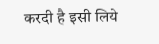करदी है इसी लिये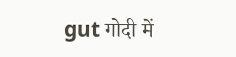gut गोदी में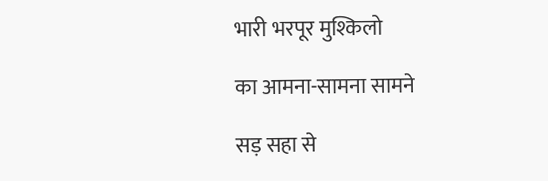भारी भरपूर मुश्किलो

का आमना-सामना सामने

सड़ सहा से